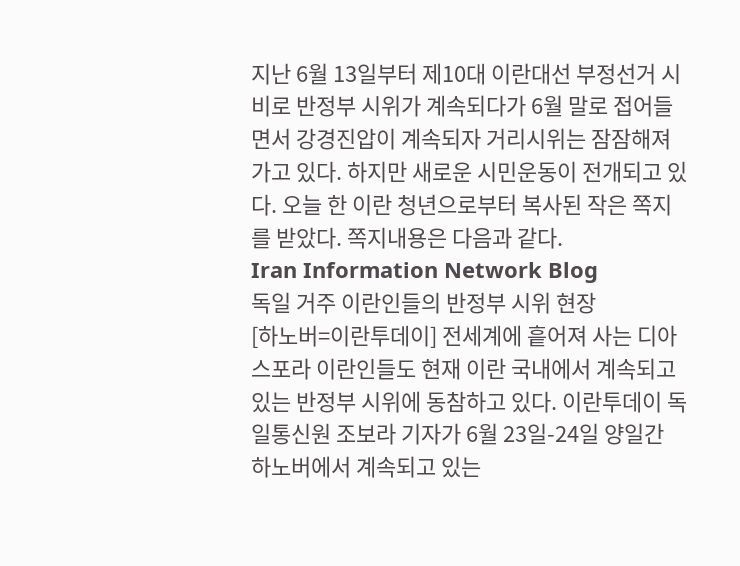지난 6월 13일부터 제10대 이란대선 부정선거 시비로 반정부 시위가 계속되다가 6월 말로 접어들면서 강경진압이 계속되자 거리시위는 잠잠해져가고 있다. 하지만 새로운 시민운동이 전개되고 있다. 오늘 한 이란 청년으로부터 복사된 작은 쪽지를 받았다. 쪽지내용은 다음과 같다.
Iran Information Network Blog
독일 거주 이란인들의 반정부 시위 현장
[하노버=이란투데이] 전세계에 흩어져 사는 디아스포라 이란인들도 현재 이란 국내에서 계속되고 있는 반정부 시위에 동참하고 있다. 이란투데이 독일통신원 조보라 기자가 6월 23일-24일 양일간 하노버에서 계속되고 있는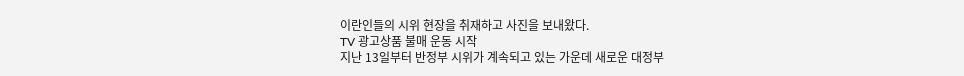이란인들의 시위 현장을 취재하고 사진을 보내왔다.
TV 광고상품 불매 운동 시작
지난 13일부터 반정부 시위가 계속되고 있는 가운데 새로운 대정부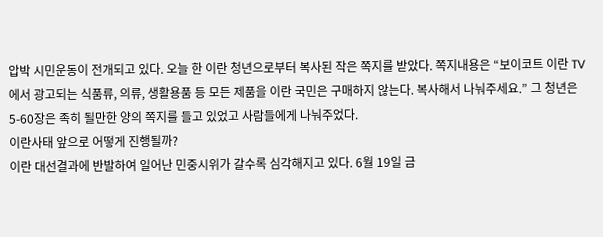압박 시민운동이 전개되고 있다. 오늘 한 이란 청년으로부터 복사된 작은 쪽지를 받았다. 쪽지내용은 “보이코트 이란 TV에서 광고되는 식품류, 의류, 생활용품 등 모든 제품을 이란 국민은 구매하지 않는다. 복사해서 나눠주세요.” 그 청년은 5-60장은 족히 될만한 양의 쪽지를 들고 있었고 사람들에게 나눠주었다.
이란사태 앞으로 어떻게 진행될까?
이란 대선결과에 반발하여 일어난 민중시위가 갈수록 심각해지고 있다. 6월 19일 금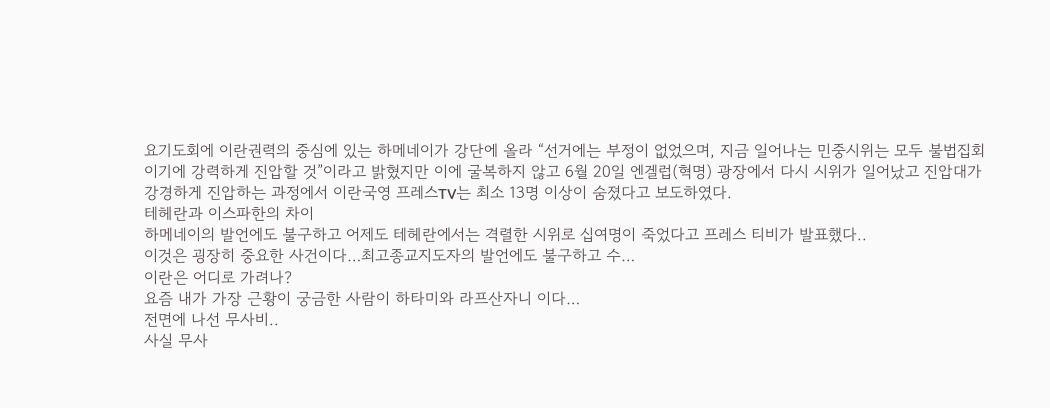요기도회에 이란권력의 중심에 있는 하메네이가 강단에 올라 “선거에는 부정이 없었으며, 지금 일어나는 민중시위는 모두 불법집회이기에 강력하게 진압할 것”이라고 밝혔지만 이에 굴복하지 않고 6월 20일 엔겔럽(혁명) 광장에서 다시 시위가 일어났고 진압대가 강경하게 진압하는 과정에서 이란국영 프레스TV는 최소 13명 이상이 숨졌다고 보도하였다.
테헤란과 이스파한의 차이
하메네이의 발언에도 불구하고 어제도 테헤란에서는 격렬한 시위로 십여명이 죽었다고 프레스 티비가 발표했다..
이것은 굉장히 중요한 사건이다…최고종교지도자의 발언에도 불구하고 수…
이란은 어디로 가려나?
요즘 내가 가장 근황이 궁금한 사람이 하타미와 라프산자니 이다…
전면에 나선 무사비..
사실 무사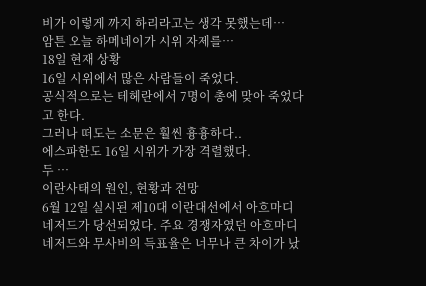비가 이렇게 까지 하리라고는 생각 못했는데…
암튼 오늘 하메네이가 시위 자제를…
18일 현재 상황
16일 시위에서 많은 사람들이 죽었다.
공식적으로는 테헤란에서 7명이 총에 맞아 죽었다고 한다.
그러나 떠도는 소문은 훨씬 흉흉하다..
에스파한도 16일 시위가 가장 격렬했다.
두 …
이란사태의 원인, 현황과 전망
6월 12일 실시된 제10대 이란대선에서 아흐마디네저드가 당선되었다. 주요 경쟁자였던 아흐마디네저드와 무사비의 득표율은 너무나 큰 차이가 났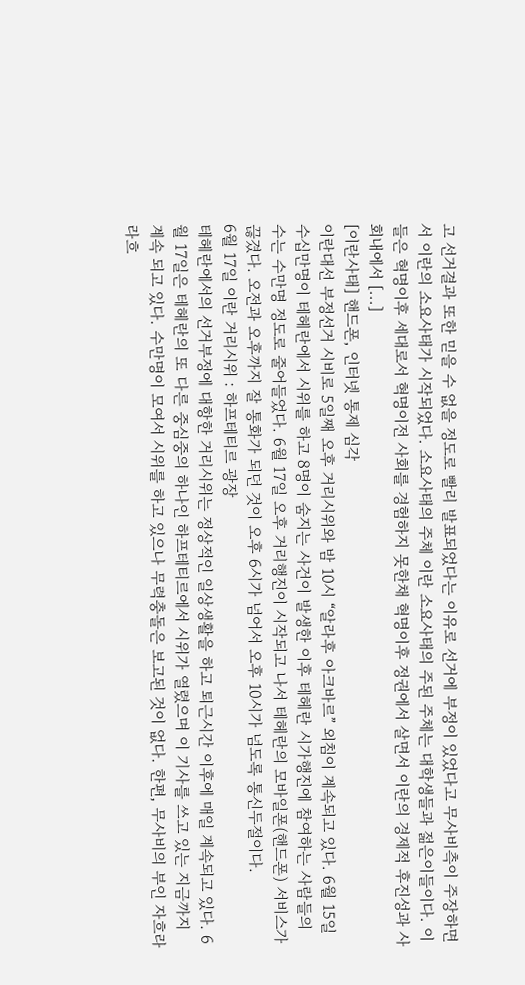고 선거결과 또한 믿을 수 없을 정도로 빨리 발표되었다는 이유로 선거에 부정이 있었다고 무사비측이 주장하면서 이란의 소요사태가 시작되었다. 소요사태의 주체 이란 소요사태의 주된 주체는 대학생들과 젊은이들이다. 이들은 혁명이후 세대로서 혁명이전 사회를 경험하지 못한채 혁명이후 정권에서 살면서 이란의 경제적 후진성과 사회내에서 [...]
[이란사태] 핸드폰, 인터넷 통제 심각
이란대선 부정선거 시비로 5일째 오후 거리시위와 밤 10시 “알라후 아크바르” 외침이 계속되고 있다. 6월 15일 수십만명이 테헤란에서 시위를 하고 8명이 숨지는 사건이 발생한 이후 테헤란 시가행진에 참여하는 사람들의 수는 수만명 정도로 줄어들었다. 6월 17일 오후 거리행진이 시작되고 나서 테헤란의 모바일폰(핸드폰) 서비스가 끊겼다. 오전과 오후까지 잘 통화가 되던 것이 오후 6시가 넘어서 오후 10시가 넘도록 통신두절이다.
6월 17일 이란 거리시위 : 하프테티르 광장
테헤란에서의 선거부정에 대항한 거리시위는 정상적인 일상생활을 하고 퇴근시간 이후에 매일 계속되고 있다. 6월 17일은 테헤란의 또 다른 중심중의 하나인 하프테티르에서 시위가 열렸으며 이 기사를 쓰고 있는 지금까지 계속 되고 있다. 수만명이 모여서 시위를 하고 있으나 무력충돌은 보고된 것이 없다. 한편, 무사비의 부인 자흐라 라흐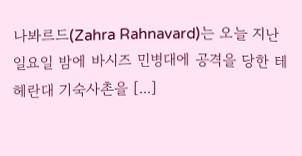나봐르드(Zahra Rahnavard)는 오늘 지난 일요일 밤에 바시즈 민병대에 공격을 당한 테헤란대 기숙사촌을 [...]